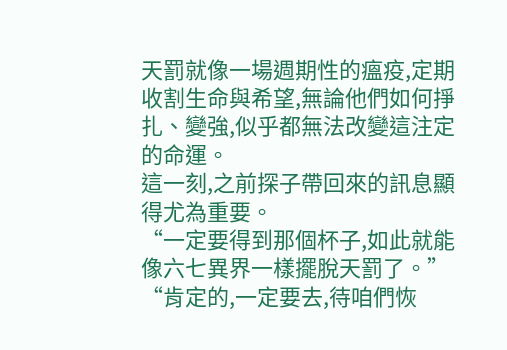天罰就像一場週期性的瘟疫,定期收割生命與希望,無論他們如何掙扎、變強,似乎都無法改變這注定的命運。
這一刻,之前探子帶回來的訊息顯得尤為重要。
“一定要得到那個杯子,如此就能像六七異界一樣擺脫天罰了。”
“肯定的,一定要去,待咱們恢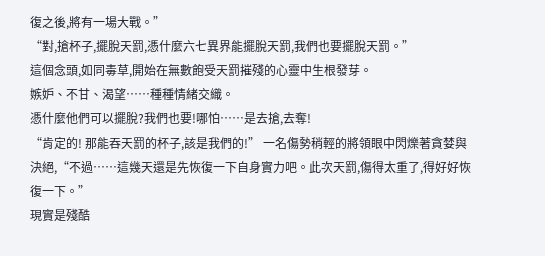復之後,將有一場大戰。”
“對,搶杯子,擺脫天罰,憑什麼六七異界能擺脫天罰,我們也要擺脫天罰。”
這個念頭,如同毒草,開始在無數飽受天罰摧殘的心靈中生根發芽。
嫉妒、不甘、渴望……種種情緒交織。
憑什麼他們可以擺脫?我們也要!哪怕……是去搶,去奪!
“肯定的! 那能吞天罰的杯子,該是我們的!” 一名傷勢稍輕的將領眼中閃爍著貪婪與決絕,“不過……這幾天還是先恢復一下自身實力吧。此次天罰,傷得太重了,得好好恢復一下。”
現實是殘酷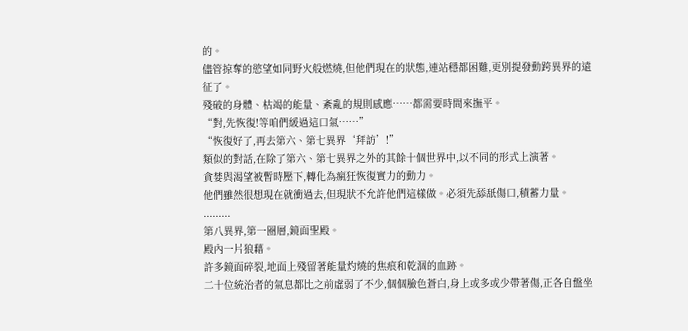的。
儘管掠奪的慾望如同野火般燃燒,但他們現在的狀態,連站穩都困難,更別提發動跨異界的遠征了。
殘破的身體、枯竭的能量、紊亂的規則感應……都需要時間來撫平。
“對,先恢復!等咱們緩過這口氣……”
“恢復好了,再去第六、第七異界‘拜訪’!”
類似的對話,在除了第六、第七異界之外的其餘十個世界中,以不同的形式上演著。
貪婪與渴望被暫時壓下,轉化為瘋狂恢復實力的動力。
他們雖然很想現在就衝過去,但現狀不允許他們這樣做。必須先舔舐傷口,積蓄力量。
.........
第八異界,第一圈層,鏡面聖殿。
殿內一片狼藉。
許多鏡面碎裂,地面上殘留著能量灼燒的焦痕和乾涸的血跡。
二十位統治者的氣息都比之前虛弱了不少,個個臉色蒼白,身上或多或少帶著傷,正各自盤坐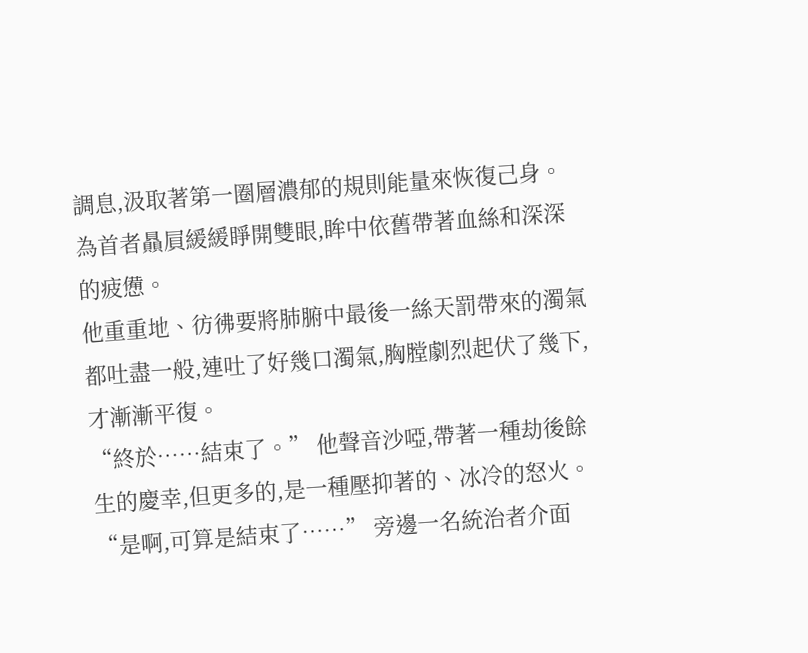調息,汲取著第一圈層濃郁的規則能量來恢復己身。
為首者贔屓緩緩睜開雙眼,眸中依舊帶著血絲和深深的疲憊。
他重重地、彷彿要將肺腑中最後一絲天罰帶來的濁氣都吐盡一般,連吐了好幾口濁氣,胸膛劇烈起伏了幾下,才漸漸平復。
“終於……結束了。” 他聲音沙啞,帶著一種劫後餘生的慶幸,但更多的,是一種壓抑著的、冰冷的怒火。
“是啊,可算是結束了……” 旁邊一名統治者介面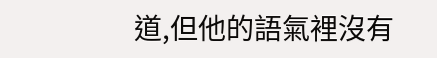道,但他的語氣裡沒有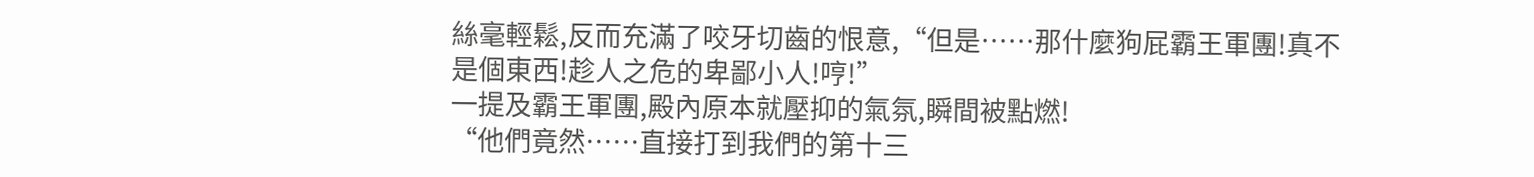絲毫輕鬆,反而充滿了咬牙切齒的恨意,“但是……那什麼狗屁霸王軍團!真不是個東西!趁人之危的卑鄙小人!哼!”
一提及霸王軍團,殿內原本就壓抑的氣氛,瞬間被點燃!
“他們竟然……直接打到我們的第十三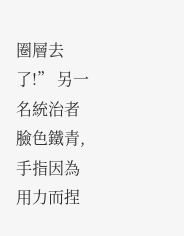圈層去了!” 另一名統治者臉色鐵青,手指因為用力而捏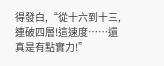得發白,“從十六到十三,連破四層!這速度……還真是有點實力!”